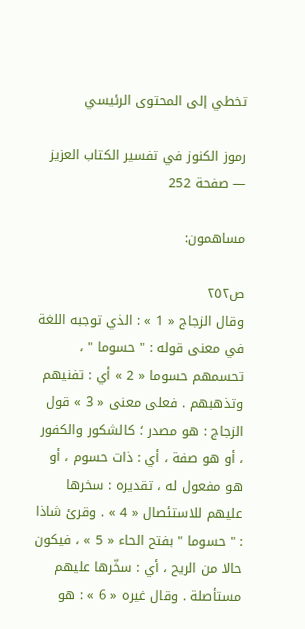تخطي إلى المحتوى الرئيسي

رموز الكنوز في تفسير الكتاب العزيز — صفحة 252

مساهمون:

ص٢٥٢
وقال الزجاج « 1 » : الذي توجبه اللغة في معنى قوله : " حسوما " ، تحسمهم حسوما « 2 » أي : تفنيهم وتذهبهم . فعلى معنى « 3 » قول الزجاج : هو مصدر ؛ كالشكور والكفور ، أو هو صفة ، أي : ذات حسوم ، أو هو مفعول له ، تقديره : سخرها عليهم للاستئصال « 4 » . وقرئ شاذا : " حسوما " بفتح الحاء « 5 » ، فيكون حالا من الريح ، أي : سخّرها عليهم مستأصلة . وقال غيره « 6 » : هو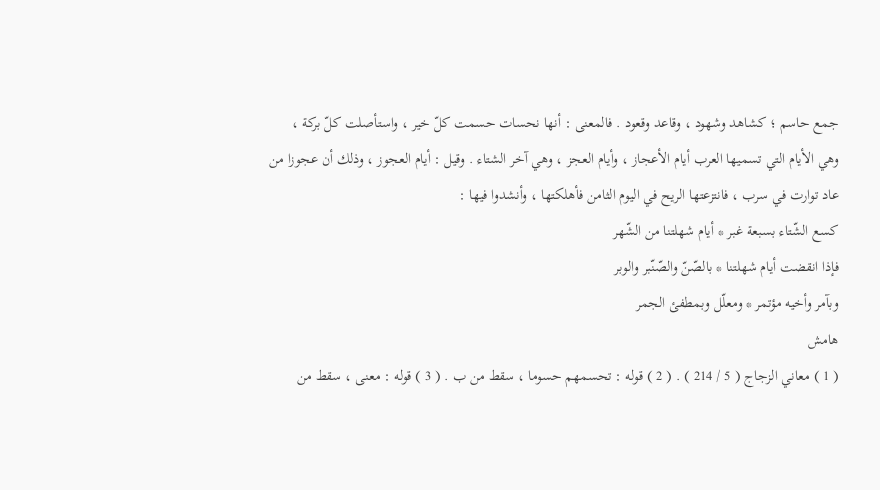جمع حاسم ؛ كشاهد وشهود ، وقاعد وقعود . فالمعنى : أنها نحسات حسمت كلّ خير ، واستأصلت كلّ بركة ، وهي الأيام التي تسميها العرب أيام الأعجاز ، وأيام العجز ، وهي آخر الشتاء . وقيل : أيام العجوز ، وذلك أن عجوزا من عاد توارت في سرب ، فانتزعتها الريح في اليوم الثامن فأهلكتها ، وأنشدوا فيها :
كسع الشّتاء بسبعة غبر * أيام شهلتنا من الشّهر
فإذا انقضت أيام شهلتنا * بالصّنّ والصّنّبر والوبر
وبآمر وأخيه مؤتمر * ومعلّل وبمطفئ الجمر
هامش
( 1 ) معاني الزجاج ( 5 / 214 ) . ( 2 ) قوله : تحسمهم حسوما ، سقط من ب . ( 3 ) قوله : معنى ، سقط من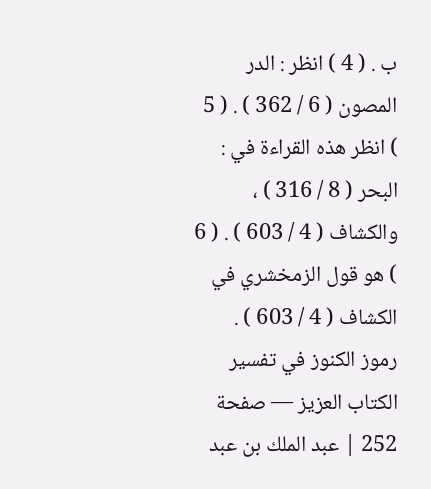ب . ( 4 ) انظر : الدر المصون ( 6 / 362 ) . ( 5 ) انظر هذه القراءة في : البحر ( 8 / 316 ) ، والكشاف ( 4 / 603 ) . ( 6 ) هو قول الزمخشري في الكشاف ( 4 / 603 ) .
رموز الكنوز في تفسير الكتاب العزيز — صفحة 252 | عبد الملك بن عبد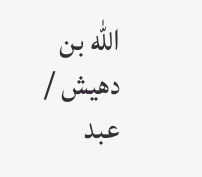الله بن دهيش / عبد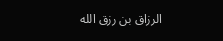الرزاق بن رزق الله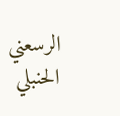الرسعني الحنبلي